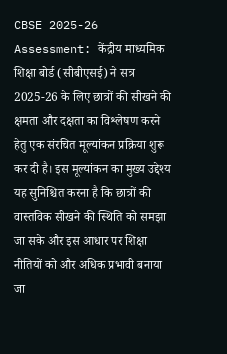CBSE 2025-26 Assessment: केंद्रीय माध्यमिक शिक्षा बोर्ड (सीबीएसई) ने सत्र 2025-26 के लिए छात्रों की सीखने की क्षमता और दक्षता का विश्लेषण करने हेतु एक संरचित मूल्यांकन प्रक्रिया शुरू कर दी है। इस मूल्यांकन का मुख्य उद्देश्य यह सुनिश्चित करना है कि छात्रों की वास्तविक सीखने की स्थिति को समझा जा सके और इस आधार पर शिक्षा नीतियों को और अधिक प्रभावी बनाया जा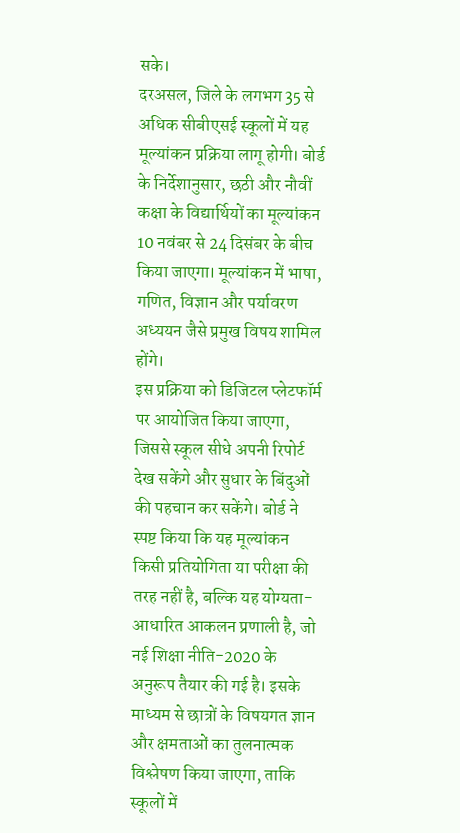सके।
दरअसल, जिले के लगभग 35 से अधिक सीबीएसई स्कूलों में यह मूल्यांकन प्रक्रिया लागू होगी। बोर्ड के निर्देशानुसार, छठी और नौवीं कक्षा के विद्यार्थियों का मूल्यांकन 10 नवंबर से 24 दिसंबर के बीच किया जाएगा। मूल्यांकन में भाषा, गणित, विज्ञान और पर्यावरण अध्ययन जैसे प्रमुख विषय शामिल होंगे।
इस प्रक्रिया को डिजिटल प्लेटफॉर्म पर आयोजित किया जाएगा, जिससे स्कूल सीधे अपनी रिपोर्ट देख सकेंगे और सुधार के बिंदुओं की पहचान कर सकेंगे। बोर्ड ने स्पष्ट किया कि यह मूल्यांकन किसी प्रतियोगिता या परीक्षा की तरह नहीं है, बल्कि यह योग्यता-आधारित आकलन प्रणाली है, जो नई शिक्षा नीति-2020 के अनुरूप तैयार की गई है। इसके माध्यम से छात्रों के विषयगत ज्ञान और क्षमताओं का तुलनात्मक विश्लेषण किया जाएगा, ताकि स्कूलों में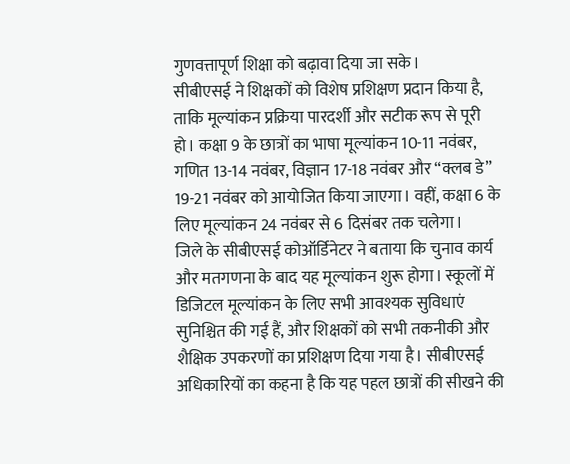गुणवत्तापूर्ण शिक्षा को बढ़ावा दिया जा सके।
सीबीएसई ने शिक्षकों को विशेष प्रशिक्षण प्रदान किया है, ताकि मूल्यांकन प्रक्रिया पारदर्शी और सटीक रूप से पूरी हो। कक्षा 9 के छात्रों का भाषा मूल्यांकन 10-11 नवंबर, गणित 13-14 नवंबर, विज्ञान 17-18 नवंबर और “क्लब डे” 19-21 नवंबर को आयोजित किया जाएगा। वहीं, कक्षा 6 के लिए मूल्यांकन 24 नवंबर से 6 दिसंबर तक चलेगा।
जिले के सीबीएसई कोऑर्डिनेटर ने बताया कि चुनाव कार्य और मतगणना के बाद यह मूल्यांकन शुरू होगा। स्कूलों में डिजिटल मूल्यांकन के लिए सभी आवश्यक सुविधाएं सुनिश्चित की गई हैं, और शिक्षकों को सभी तकनीकी और शैक्षिक उपकरणों का प्रशिक्षण दिया गया है। सीबीएसई अधिकारियों का कहना है कि यह पहल छात्रों की सीखने की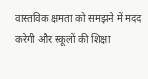वास्तविक क्षमता को समझने में मदद करेगी और स्कूलों की शिक्षा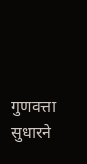गुणवत्ता सुधारने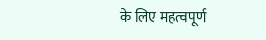के लिए महत्वपूर्ण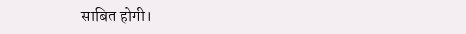साबित होगी।